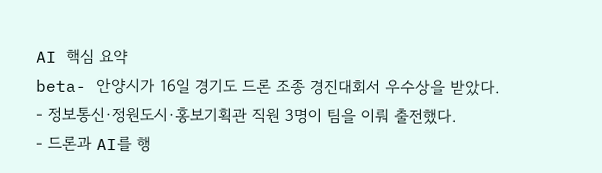AI 핵심 요약
beta- 안양시가 16일 경기도 드론 조종 경진대회서 우수상을 받았다.
- 정보통신·정원도시·홍보기획관 직원 3명이 팀을 이뤄 출전했다.
- 드론과 AI를 행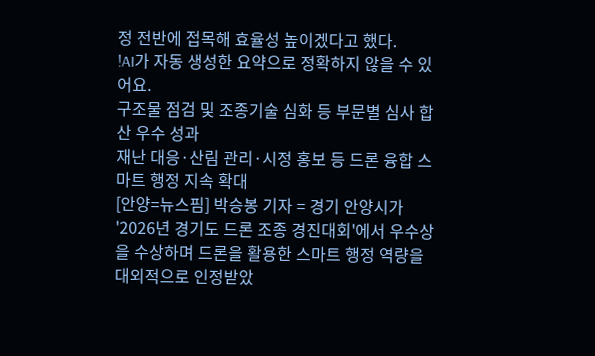정 전반에 접목해 효율성 높이겠다고 했다.
!AI가 자동 생성한 요약으로 정확하지 않을 수 있어요.
구조물 점검 및 조종기술 심화 등 부문별 심사 합산 우수 성과
재난 대응·산림 관리·시정 홍보 등 드론 융합 스마트 행정 지속 확대
[안양=뉴스핌] 박승봉 기자 = 경기 안양시가 '2026년 경기도 드론 조종 경진대회'에서 우수상을 수상하며 드론을 활용한 스마트 행정 역량을 대외적으로 인정받았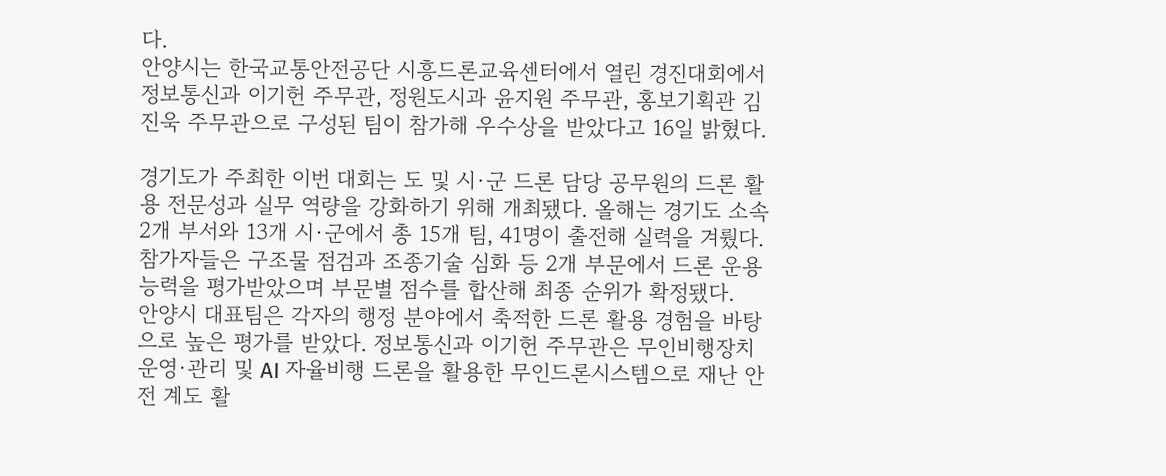다.
안양시는 한국교통안전공단 시흥드론교육센터에서 열린 경진대회에서 정보통신과 이기헌 주무관, 정원도시과 윤지원 주무관, 홍보기획관 김진욱 주무관으로 구성된 팀이 참가해 우수상을 받았다고 16일 밝혔다.

경기도가 주최한 이번 대회는 도 및 시·군 드론 담당 공무원의 드론 활용 전문성과 실무 역량을 강화하기 위해 개최됐다. 올해는 경기도 소속 2개 부서와 13개 시·군에서 총 15개 팀, 41명이 출전해 실력을 겨뤘다.
참가자들은 구조물 점검과 조종기술 심화 등 2개 부문에서 드론 운용 능력을 평가받았으며 부문별 점수를 합산해 최종 순위가 확정됐다.
안양시 대표팀은 각자의 행정 분야에서 축적한 드론 활용 경험을 바탕으로 높은 평가를 받았다. 정보통신과 이기헌 주무관은 무인비행장치 운영·관리 및 AI 자율비행 드론을 활용한 무인드론시스템으로 재난 안전 계도 활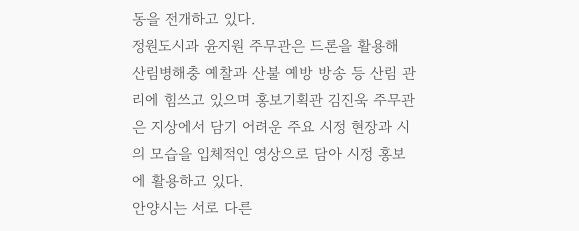동을 전개하고 있다.
정원도시과 윤지원 주무관은 드론을 활용해 산림병해충 예찰과 산불 예방 방송 등 산림 관리에 힘쓰고 있으며 홍보기획관 김진욱 주무관은 지상에서 담기 어려운 주요 시정 현장과 시의 모습을 입체적인 영상으로 담아 시정 홍보에 활용하고 있다.
안양시는 서로 다른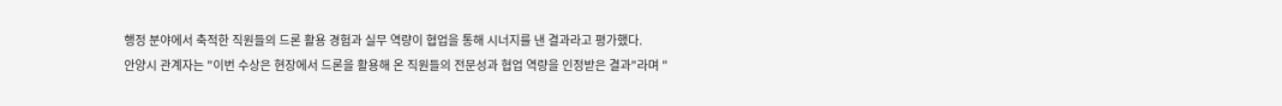행정 분야에서 축적한 직원들의 드론 활용 경험과 실무 역량이 협업을 통해 시너지를 낸 결과라고 평가했다.
안양시 관계자는 "이번 수상은 현장에서 드론을 활용해 온 직원들의 전문성과 협업 역량을 인정받은 결과"라며 "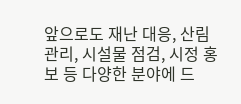앞으로도 재난 대응, 산림 관리, 시설물 점검, 시정 홍보 등 다양한 분야에 드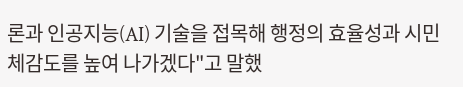론과 인공지능(AI) 기술을 접목해 행정의 효율성과 시민 체감도를 높여 나가겠다"고 말했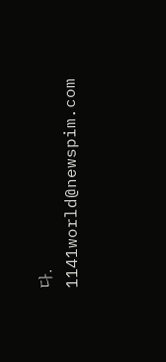다.
1141world@newspim.com